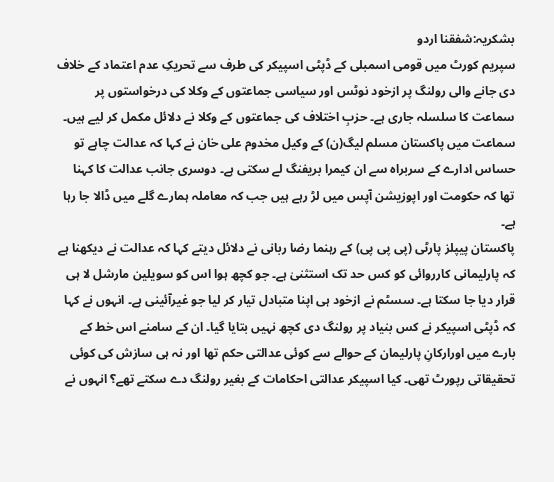بشکریہ:شفقنا اردو
سپریم کورٹ میں قومی اسمبلی کے ڈپٹی اسپیکر کی طرف سے تحریکِ عدم اعتماد کے خلاف دی جانے والی رولنگ پر ازخود نوٹس اور سیاسی جماعتوں کے وکلا کی درخواستوں پر سماعت کا سلسلہ جاری ہے۔ حزبِ اختلاف کی جماعتوں کے وکلا نے دلائل مکمل کر لیے ہیں۔ سماعت میں پاکستان مسلم لیگ(ن) کے وکیل مخدوم علی خان نے کہا کہ عدالت چاہے تو حساس ادارے کے سربراہ سے ان کیمرا بریفنگ لے سکتی ہے۔ دوسری جانب عدالت کا کہنا تھا کہ حکومت اور اپوزیشن آپس میں لڑ رہے ہیں جب کہ معاملہ ہمارے گلے میں ڈالا جا رہا ہے۔
پاکستان پیپلز پارٹی (پی پی پی) کے رہنما رضا ربانی نے دلائل دیتے کہا کہ عدالت نے دیکھنا ہے کہ پارلیمانی کارروائی کو کس حد تک استثنیٰ ہے۔ جو کچھ ہوا اس کو سویلین مارشل لا ہی قرار دیا جا سکتا ہے۔ سسٹم نے ازخود ہی اپنا متبادل تیار کر لیا جو غیرآئینی ہے۔ انہوں نے کہا کہ ڈپٹی اسپیکر نے کس بنیاد پر رولنگ دی کچھ نہیں بتایا گیا۔ ان کے سامنے اس خط کے بارے میں اورارکانِ پارلیمان کے حوالے سے کوئی عدالتی حکم تھا اور نہ ہی سازش کی کوئی تحقیقاتی رپورٹ تھی۔ کیا اسپیکر عدالتی احکامات کے بغیر رولنگ دے سکتے تھے؟ انہوں نے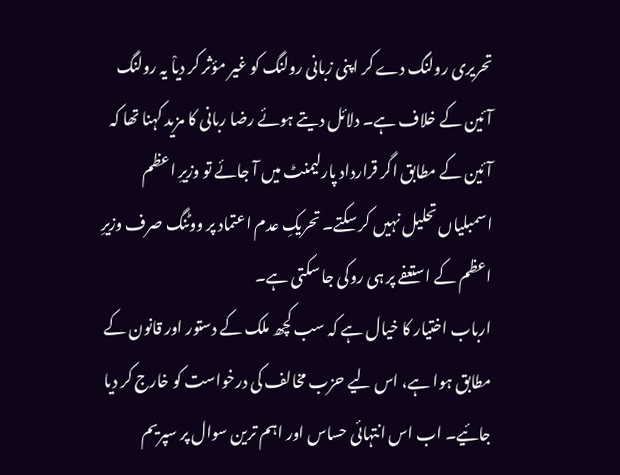تحریری رولنگ دے کر اپنی زبانی رولنگ کو غیر مؤثر کر دیاْ یہ رولنگ آئین کے خلاف ہے۔ دلائل دیتے ہوئے رضا ربانی کا مزید کہنا تھا کہ آئین کے مطابق اگر قرارداد پارلیمنٹ میں آ جائے تو وزیرِ اعظم اسمبلیاں تحلیل نہیں کر سکتے۔ تحریکِ عدم اعتماد پر ووٹنگ صرف وزیرِ اعظم کے استعفے پر ہی روکی جا سکتی ہے۔
ارباب اختیار کا خیال ہے کہ سب کچھ ملک کے دستور اور قانون کے مطابق ہوا ہے، اس لیے حزب مخالف کی درخواست کو خارج کر دیا جائیے۔ اب اس انتہائی حساس اور اہم ترین سوال پر سپریم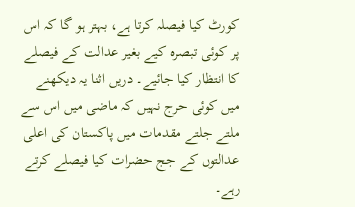کورٹ کیا فیصلہ کرتا ہے، بہتر ہو گا کہ اس پر کوئی تبصرہ کیے بغیر عدالت کے فیصلے کا انتظار کیا جائیے۔ دریں اثنا یہ دیکھنے میں کوئی حرج نہیں کہ ماضی میں اس سے ملتے جلتے مقدمات میں پاکستان کی اعلی عدالتوں کے جج حضرات کیا فیصلے کرتے رہے۔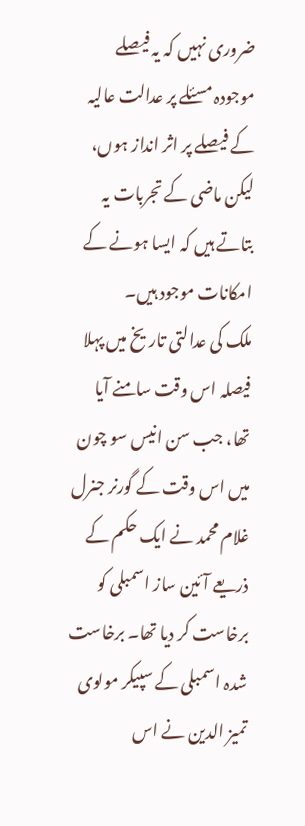ضروری نہیں کہ یہ فیصلے موجودہ مسئلے پر عدالت عالیہ کے فیصلے پر اثر انداز ہوں، لیکن ماضی کے تجربات یہ بتاتے ہیں کہ ایسا ہونے کے امکانات موجود ہیں۔
ملک کی عدالتی تاریخ میں پہلا فیصلہ اس وقت سامنے آیا تھا، جب سن انیس سو چون میں اس وقت کے گورنر جنرل غلام محمد نے ایک حکم کے ذریعے آئین ساز اسمبلی کو برخاست کر دیا تھا۔ برخاست شدہ اسمبلی کے سپیکر مولوی تمیز الدین نے اس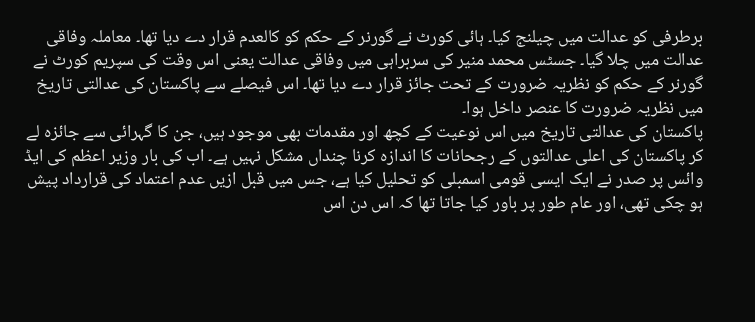برطرفی کو عدالت میں چیلنج کیا۔ ہائی کورٹ نے گورنر کے حکم کو کالعدم قرار دے دیا تھا۔ معاملہ وفاقی عدالت میں چلا گیا۔ جسٹس محمد منیر کی سربراہی میں وفاقی عدالت یعنی اس وقت کی سپریم کورٹ نے گورنر کے حکم کو نظریہ ضرورت کے تحت جائز قرار دے دیا تھا۔ اس فیصلے سے پاکستان کی عدالتی تاریخ میں نظریہ ضرورت کا عنصر داخل ہوا۔
پاکستان کی عدالتی تاریخ میں اس نوعیت کے کچھ اور مقدمات بھی موجود ہیں، جن کا گہرائی سے جائزہ لے کر پاکستان کی اعلی عدالتوں کے رجحانات کا اندازہ کرنا چنداں مشکل نہیں ہے۔ اب کی بار وزیر اعظم کی ایڈ وائس پر صدر نے ایک ایسی قومی اسمبلی کو تحلیل کیا ہے، جس میں قبل ازیں عدم اعتماد کی قرارداد پیش ہو چکی تھی، اور عام طور پر باور کیا جاتا تھا کہ اس دن اس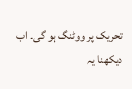تحریک پر ووٹنگ ہو گی۔ اب دیکھنا یہ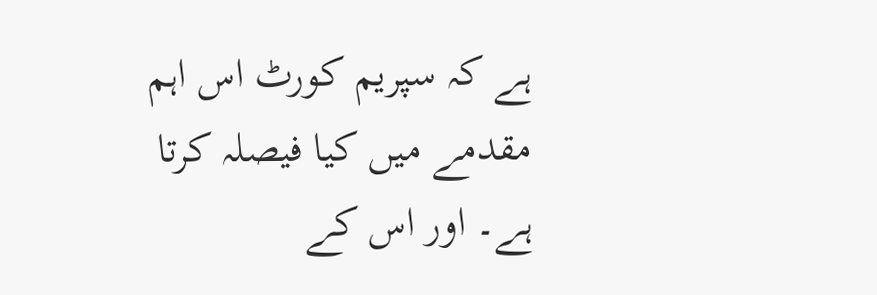ہے کہ سپریم کورٹ اس اہم مقدمے میں کیا فیصلہ کرتا ہے۔ اور اس کے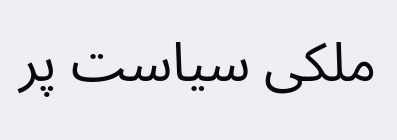ملکی سیاست پر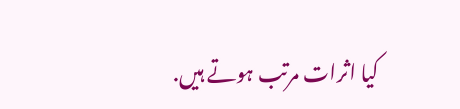کیا اثرات مرتب ہوتے ہیں.